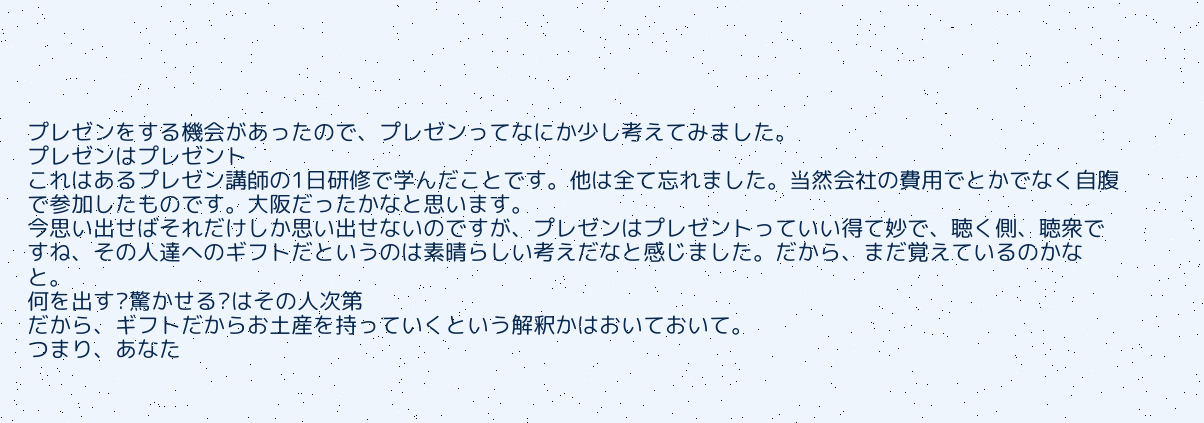プレゼンをする機会があったので、プレゼンってなにか少し考えてみました。
プレゼンはプレゼント
これはあるプレゼン講師の1日研修で学んだことです。他は全て忘れました。当然会社の費用でとかでなく自腹で参加したものです。大阪だったかなと思います。
今思い出せばそれだけしか思い出せないのですが、プレゼンはプレゼントっていい得て妙で、聴く側、聴衆ですね、その人達へのギフトだというのは素晴らしい考えだなと感じました。だから、まだ覚えているのかなと。
何を出す?驚かせる?はその人次第
だから、ギフトだからお土産を持っていくという解釈かはおいておいて。
つまり、あなた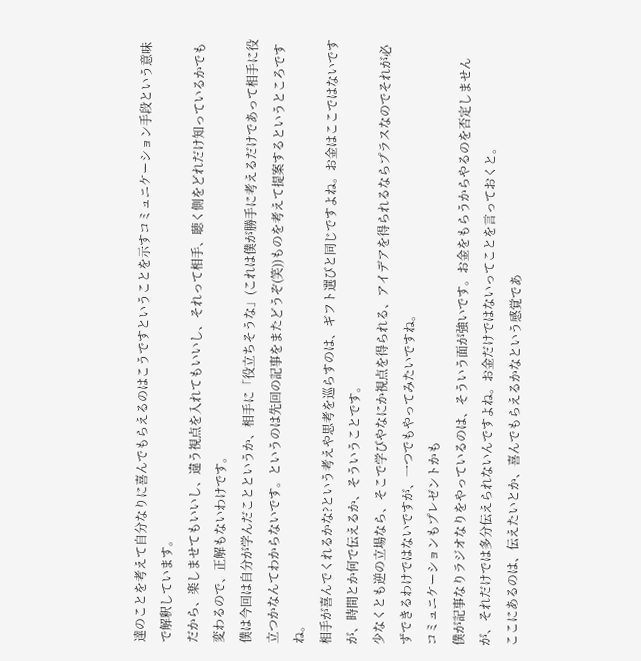達のことを考えて自分なりに喜んでもらえるのはこうですということを示すコミュニケーション手段という意味で解釈しています。
だから、楽しませてもいいし、違う視点を入れてもいいし、それって相手、聴く側をどれだけ知っているかでも変わるので、正解もないわけです。
僕は今回は自分が学んだことというか、相手に「役立ちそうな」(これは僕が勝手に考えるだけであって相手に役立つかなんてわからないです。というのは先回の記事をまたどうぞ(笑))ものを考えて提案するというところですね。
相手が喜んでくれるかな?という考えや思考を巡らすのは、ギフト選びと同じですよね。お金はここではないですが、時間とか何で伝えるか、そういうことです。
少なくとも逆の立場なら、そこで学びやなにか視点を得られる、アイデアを得られるならプラスなのでそれが必ずできるわけではないですが、一つでもやってみたいですね。
コミュニケーションもプレゼントかも
僕が記事なりラジオなりをやっているのは、そういう面が強いです。お金をもらうからやるのを否定しませんが、それだけでは多分伝えられないんですよね。お金だけではないってことを言っておくと。
ここにあるのは、伝えたいとか、喜んでもらえるかなという感覚であ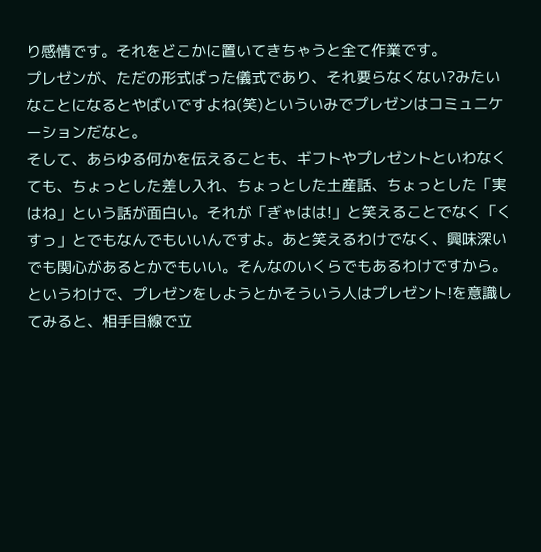り感情です。それをどこかに置いてきちゃうと全て作業です。
プレゼンが、ただの形式ばった儀式であり、それ要らなくない?みたいなことになるとやばいですよね(笑)といういみでプレゼンはコミュニケーションだなと。
そして、あらゆる何かを伝えることも、ギフトやプレゼントといわなくても、ちょっとした差し入れ、ちょっとした土産話、ちょっとした「実はね」という話が面白い。それが「ぎゃはは!」と笑えることでなく「くすっ」とでもなんでもいいんですよ。あと笑えるわけでなく、興味深いでも関心があるとかでもいい。そんなのいくらでもあるわけですから。
というわけで、プレゼンをしようとかそういう人はプレゼント!を意識してみると、相手目線で立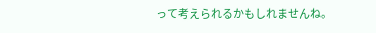って考えられるかもしれませんね。